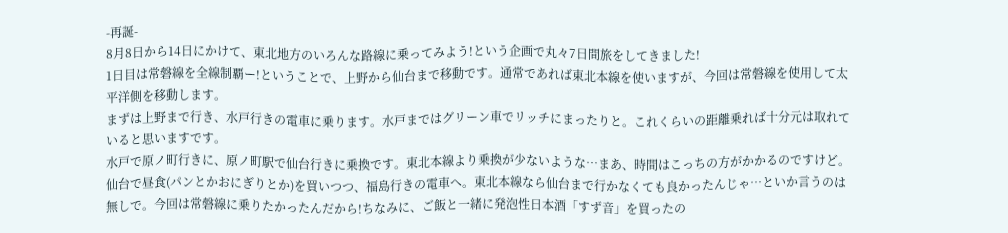-再誕-
8月8日から14日にかけて、東北地方のいろんな路線に乗ってみよう!という企画で丸々7日間旅をしてきました!
1日目は常磐線を全線制覇ー!ということで、上野から仙台まで移動です。通常であれば東北本線を使いますが、今回は常磐線を使用して太平洋側を移動します。
まずは上野まで行き、水戸行きの電車に乗ります。水戸まではグリーン車でリッチにまったりと。これくらいの距離乗れば十分元は取れていると思いますです。
水戸で原ノ町行きに、原ノ町駅で仙台行きに乗換です。東北本線より乗換が少ないような…まあ、時間はこっちの方がかかるのですけど。
仙台で昼食(パンとかおにぎりとか)を買いつつ、福島行きの電車へ。東北本線なら仙台まで行かなくても良かったんじゃ…といか言うのは無しで。今回は常磐線に乗りたかったんだから!ちなみに、ご飯と一緒に発泡性日本酒「すず音」を買ったの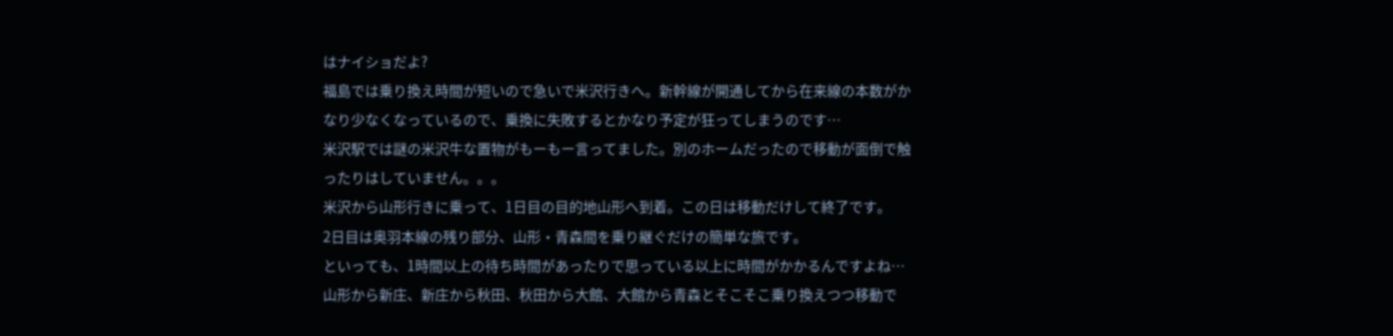はナイショだよ?
福島では乗り換え時間が短いので急いで米沢行きへ。新幹線が開通してから在来線の本数がかなり少なくなっているので、乗換に失敗するとかなり予定が狂ってしまうのです…
米沢駅では謎の米沢牛な置物がもーもー言ってました。別のホームだったので移動が面倒で触ったりはしていません。。。
米沢から山形行きに乗って、1日目の目的地山形へ到着。この日は移動だけして終了です。
2日目は奥羽本線の残り部分、山形・青森間を乗り継ぐだけの簡単な旅です。
といっても、1時間以上の待ち時間があったりで思っている以上に時間がかかるんですよね…
山形から新庄、新庄から秋田、秋田から大館、大館から青森とそこそこ乗り換えつつ移動で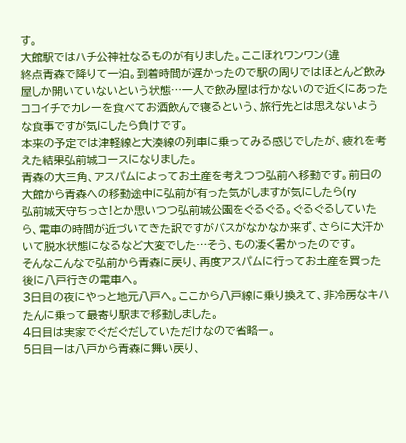す。
大館駅ではハチ公神社なるものが有りました。ここほれワンワン(違
終点青森で降りて一泊。到着時間が遅かったので駅の周りではほとんど飲み屋しか開いていないという状態…一人で飲み屋は行かないので近くにあったココイチでカレーを食べてお酒飲んで寝るという、旅行先とは思えないような食事ですが気にしたら負けです。
本来の予定では津軽線と大湊線の列車に乗ってみる感じでしたが、疲れを考えた結果弘前城コースになりました。
青森の大三角、アスパムによってお土産を考えつつ弘前へ移動です。前日の大館から青森への移動途中に弘前が有った気がしますが気にしたら(ry
弘前城天守ちっさ!とか思いつつ弘前城公園をぐるぐる。ぐるぐるしていたら、電車の時間が近づいてきた訳ですがバスがなかなか来ず、さらに大汗かいて脱水状態になるなど大変でした…そう、もの凄く暑かったのです。
そんなこんなで弘前から青森に戻り、再度アスパムに行ってお土産を買った後に八戸行きの電車へ。
3日目の夜にやっと地元八戸へ。ここから八戸線に乗り換えて、非冷房なキハたんに乗って最寄り駅まで移動しました。
4日目は実家でぐだぐだしていただけなので省略ー。
5日目ーは八戸から青森に舞い戻り、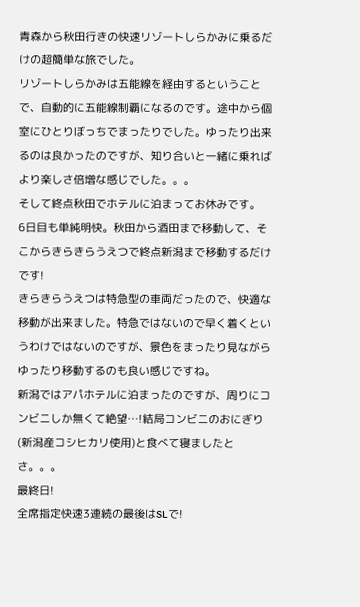青森から秋田行きの快速リゾートしらかみに乗るだけの超簡単な旅でした。
リゾートしらかみは五能線を経由するということで、自動的に五能線制覇になるのです。途中から個室にひとりぼっちでまったりでした。ゆったり出来るのは良かったのですが、知り合いと一緒に乗ればより楽しさ倍増な感じでした。。。
そして終点秋田でホテルに泊まってお休みです。
6日目も単純明快。秋田から酒田まで移動して、そこからきらきらうえつで終点新潟まで移動するだけです!
きらきらうえつは特急型の車両だったので、快適な移動が出来ました。特急ではないので早く着くというわけではないのですが、景色をまったり見ながらゆったり移動するのも良い感じですね。
新潟ではアパホテルに泊まったのですが、周りにコンビニしか無くて絶望…!結局コンビニのおにぎり(新潟産コシヒカリ使用)と食べて寝ましたとさ。。。
最終日!
全席指定快速3連続の最後はSLで!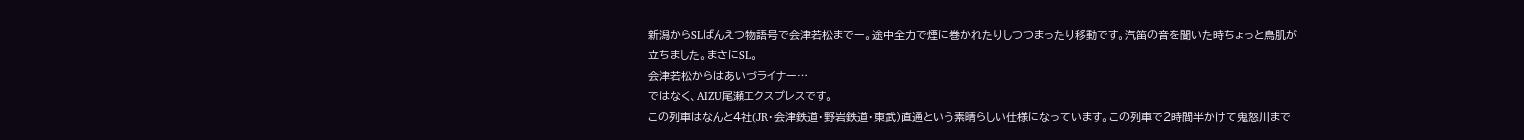新潟からSLばんえつ物語号で会津若松までー。途中全力で煙に巻かれたりしつつまったり移動です。汽笛の音を聞いた時ちょっと鳥肌が立ちました。まさにSL。
会津若松からはあいづライナー…
ではなく、AIZU尾瀬エクスプレスです。
この列車はなんと4社(JR・会津鉄道・野岩鉄道・東武)直通という素晴らしい仕様になっています。この列車で2時間半かけて鬼怒川まで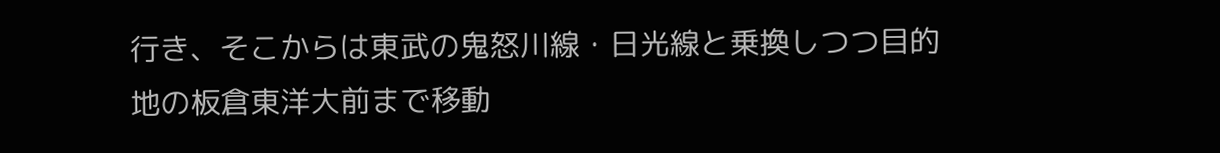行き、そこからは東武の鬼怒川線・日光線と乗換しつつ目的地の板倉東洋大前まで移動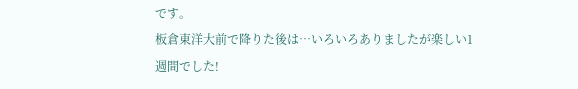です。
板倉東洋大前で降りた後は…いろいろありましたが楽しい1週間でした!